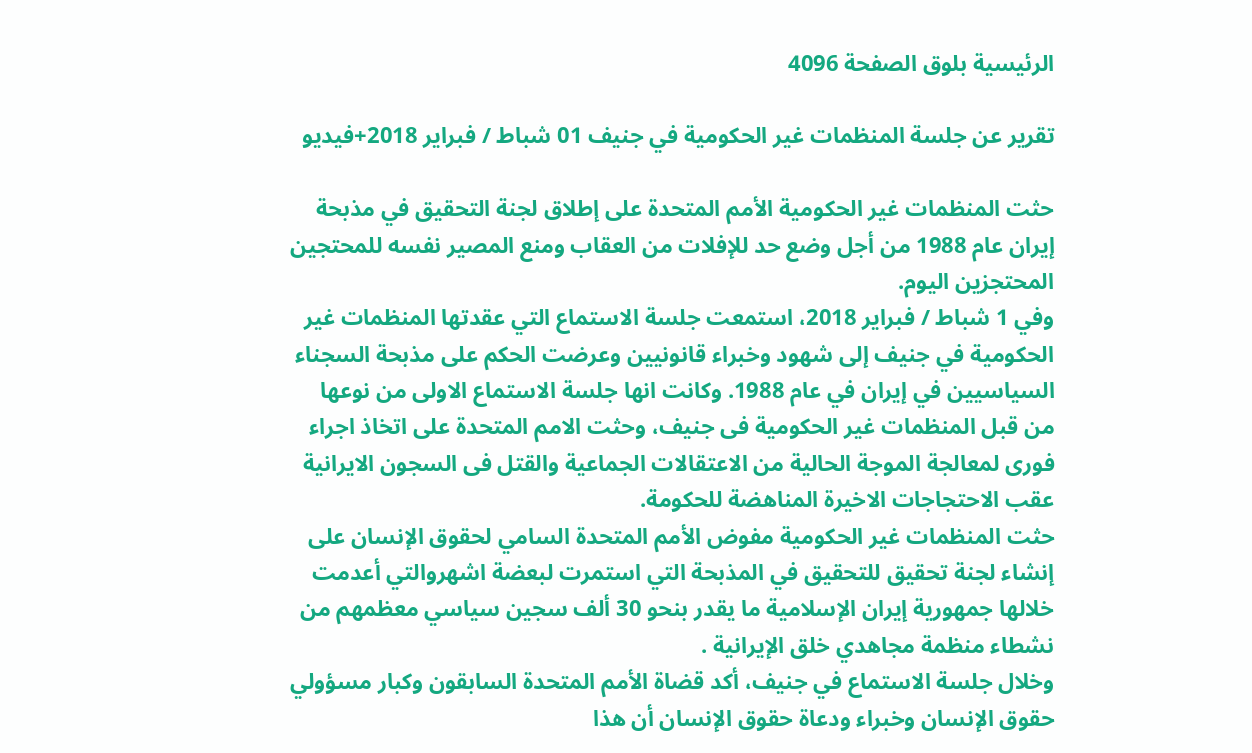الرئيسية بلوق الصفحة 4096

تقرير عن جلسة المنظمات غير الحکومية في جنيف 01 شباط / فبراير 2018+فیدیو

حثت المنظمات غير الحکومية الأمم المتحدة علی إطلاق لجنة التحقيق في مذبحة إيران عام 1988 من أجل وضع حد للإفلات من العقاب ومنع المصير نفسه للمحتجين المحتجزين اليوم.
وفي 1 شباط / فبراير 2018، استمعت جلسة الاستماع التي عقدتها المنظمات غير الحکومية في جنيف إلی شهود وخبراء قانونيين وعرضت الحکم علی مذبحة السجناء السياسيين في إيران في عام 1988. وکانت انها جلسة الاستماع الاولی من نوعها من قبل المنظمات غير الحکومية فی جنيف، وحثت الامم المتحدة علی اتخاذ اجراء فوری لمعالجة الموجة الحالية من الاعتقالات الجماعية والقتل فی السجون الايرانية عقب الاحتجاجات الاخيرة المناهضة للحکومة.
حثت المنظمات غير الحکومية مفوض الأمم المتحدة السامي لحقوق الإنسان علی إنشاء لجنة تحقيق للتحقيق في المذبحة التي استمرت لبعضة اشهروالتي أعدمت خلالها جمهورية إيران الإسلامية ما يقدر بنحو 30 ألف سجين سياسي معظمهم من نشطاء منظمة مجاهدي خلق الإيرانية .
وخلال جلسة الاستماع في جنيف، أکد قضاة الأمم المتحدة السابقون وکبار مسؤولي حقوق الإنسان وخبراء ودعاة حقوق الإنسان أن هذا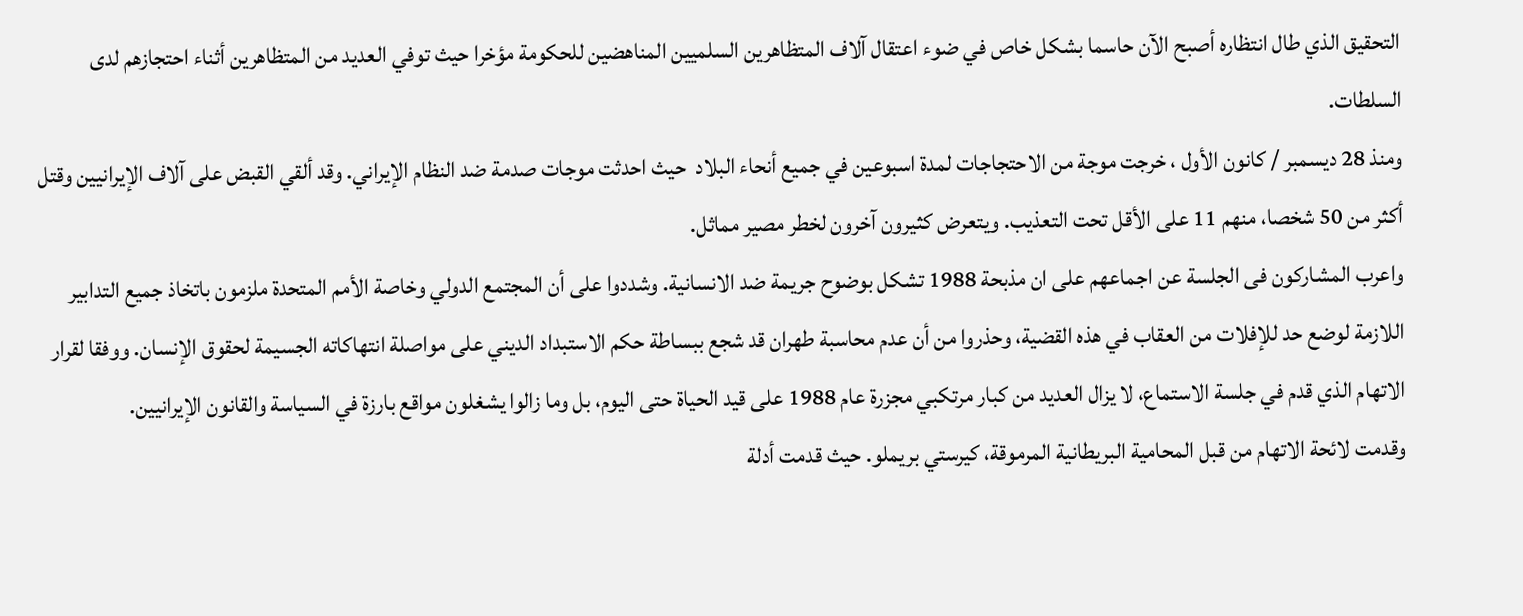التحقيق الذي طال انتظاره أصبح الآن حاسما بشکل خاص في ضوء اعتقال آلاف المتظاهرين السلميين المناهضين للحکومة مؤخرا حيث توفي العديد من المتظاهرين أثناء احتجازهم لدی السلطات.
ومنذ 28 ديسمبر / کانون الأول ، خرجت موجة من الاحتجاجات لمدة اسبوعين في جميع أنحاء البلاد  حيث احدثت موجات صدمة ضد النظام الإيراني. وقد ألقي القبض علی آلاف الإيرانيين وقتل أکثر من 50 شخصا، منهم 11 علی الأقل تحت التعذيب. ويتعرض کثيرون آخرون لخطر مصير مماثل.
واعرب المشارکون فی الجلسة عن اجماعهم علی ان مذبحة 1988 تشکل بوضوح جريمة ضد الانسانية. وشددوا علی أن المجتمع الدولي وخاصة الأمم المتحدة ملزمون باتخاذ جميع التدابير اللازمة لوضع حد للإفلات من العقاب في هذه القضية، وحذروا من أن عدم محاسبة طهران قد شجع ببساطة حکم الاستبداد الديني علی مواصلة انتهاکاته الجسيمة لحقوق الإنسان. ووفقا لقرار الاتهام الذي قدم في جلسة الاستماع، لا يزال العديد من کبار مرتکبي مجزرة عام 1988 علی قيد الحياة حتی اليوم، بل وما زالوا يشغلون مواقع بارزة في السياسة والقانون الإيرانيين.
وقدمت لائحة الاتهام من قبل المحامية البريطانية المرموقة، کيرستي بريملو. حيث قدمت أدلة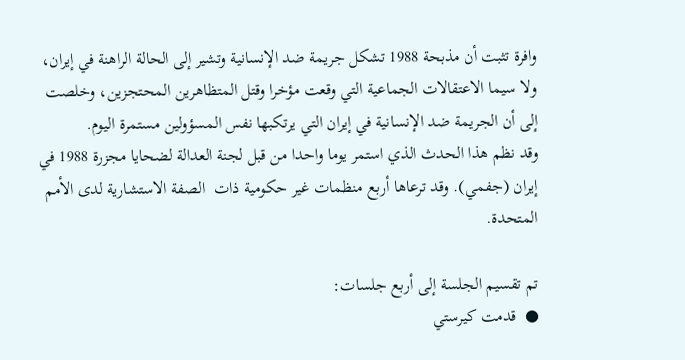وافرة تثبت أن مذبحة 1988 تشکل جريمة ضد الإنسانية وتشير إلی الحالة الراهنة في إيران، ولا سيما الاعتقالات الجماعية التي وقعت مؤخرا وقتل المتظاهرين المحتجزين، وخلصت إلی أن الجريمة ضد الإنسانية في إيران التي يرتکبها نفس المسؤولين مستمرة اليوم.
وقد نظم هذا الحدث الذي استمر يوما واحدا من قبل لجنة العدالة لضحايا مجزرة 1988 في إيران (جفمي). وقد ترعاها أربع منظمات غير حکومية ذات  الصفة الاستشارية لدی الأمم المتحدة.

تم تقسيم الجلسة إلی أربع جلسات:
●  قدمت کيرستي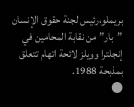بريملو،رئيس لجنة حقوق الإنسان ”بار” من نقابة المحامين في إنجلترا وويلز لائحة اتهام تتعلق بمذبحة 1988.
●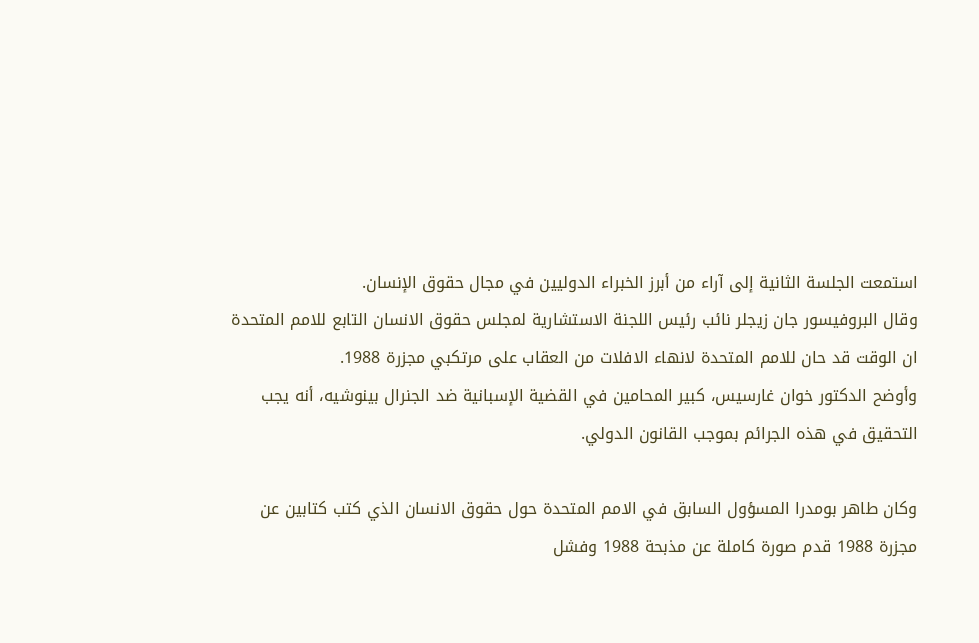استمعت الجلسة الثانية إلی آراء من أبرز الخبراء الدوليين في مجال حقوق الإنسان.
وقال البروفيسور جان زيجلر نائب رئيس اللجنة الاستشارية لمجلس حقوق الانسان التابع للامم المتحدة ان الوقت قد حان للامم المتحدة لانهاء الافلات من العقاب علی مرتکبي مجزرة 1988.
وأوضح الدکتور خوان غارسيس، کبير المحامين في القضية الإسبانية ضد الجنرال بينوشيه، أنه يجب التحقيق في هذه الجرائم بموجب القانون الدولي.

وکان طاهر بومدرا المسؤول السابق في الامم المتحدة حول حقوق الانسان الذي کتب کتابين عن مجزرة 1988 قدم صورة کاملة عن مذبحة 1988 وفشل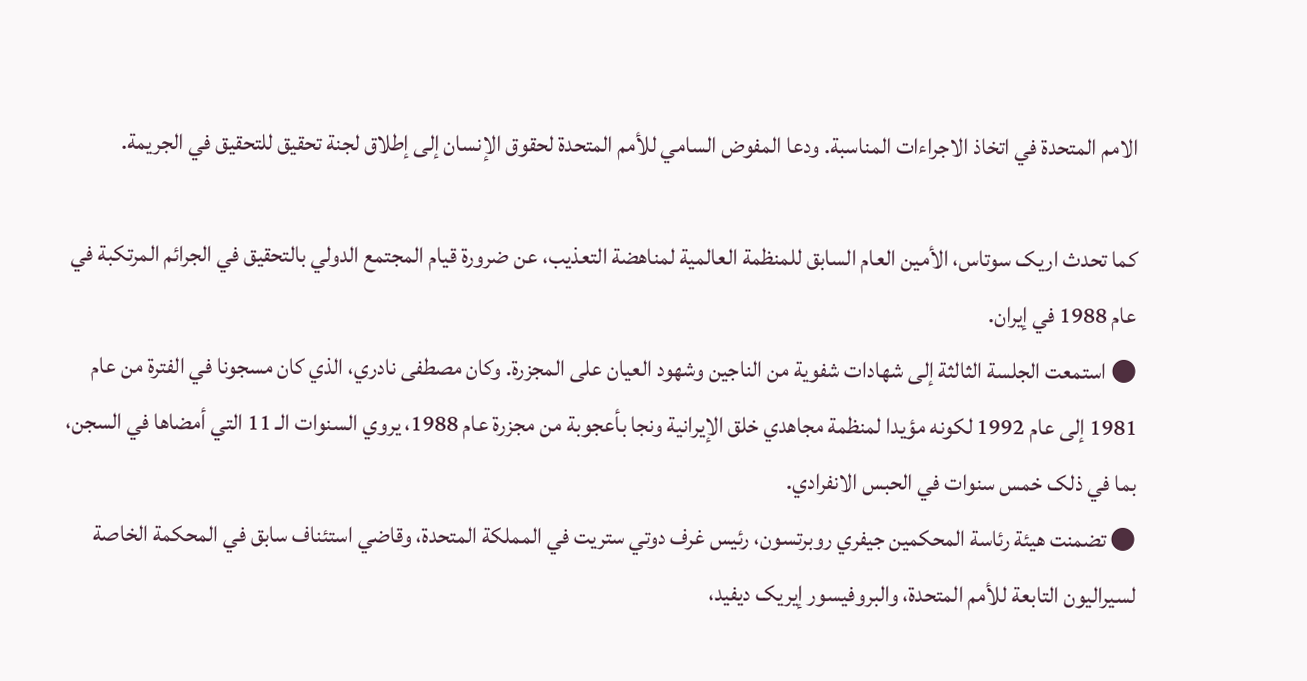الامم المتحدة في اتخاذ الاجراءات المناسبة. ودعا المفوض السامي للأمم المتحدة لحقوق الإنسان إلی إطلاق لجنة تحقيق للتحقيق في الجريمة.

کما تحدث اريک سوتاس، الأمين العام السابق للمنظمة العالمية لمناهضة التعذيب، عن ضرورة قيام المجتمع الدولي بالتحقيق في الجرائم المرتکبة في عام 1988 في إيران.
● استمعت الجلسة الثالثة إلی شهادات شفوية من الناجين وشهود العيان علی المجزرة. وکان مصطفی نادري، الذي کان مسجونا في الفترة من عام 1981 إلی عام 1992 لکونه مؤيدا لمنظمة مجاهدي خلق الإيرانية ونجا بأعجوبة من مجزرة عام 1988، يروي السنوات الـ 11 التي أمضاها في السجن، بما في ذلک خمس سنوات في الحبس الانفرادي.
● تضمنت هيئة رئاسة المحکمين جيفري روبرتسون، رئيس غرف دوتي ستريت في المملکة المتحدة، وقاضي استئناف سابق في المحکمة الخاصة لسيراليون التابعة للأمم المتحدة، والبروفيسور إيريک ديفيد،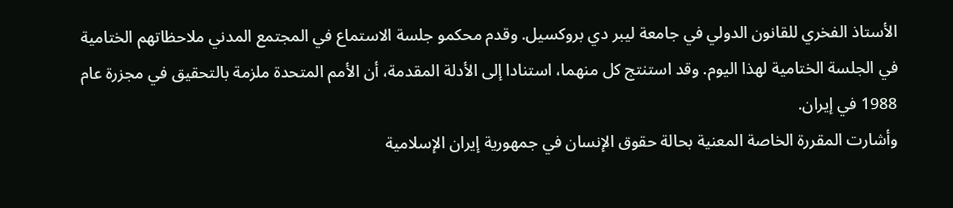الأستاذ الفخري للقانون الدولي في جامعة ليبر دي بروکسيل. وقدم محکمو جلسة الاستماع في المجتمع المدني ملاحظاتهم الختامية في الجلسة الختامية لهذا اليوم. وقد استنتج کل منهما، استنادا إلی الأدلة المقدمة، أن الأمم المتحدة ملزمة بالتحقيق في مجزرة عام 1988 في إيران.
وأشارت المقررة الخاصة المعنية بحالة حقوق الإنسان في جمهورية إيران الإسلامية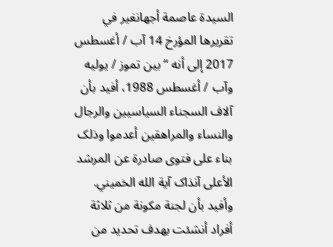السيدة عاصمة أجهانغير في تقريرها المؤرخ 14 آب / أغسطس 2017 إلی أنه “بين تموز / يوليه وآب / أغسطس 1988، أفيد بأن آلاف السجناء السياسيين والرجال والنساء والمراهقين أعدموا وذلک بناء علی فتوی صادرة عن المرشد الأعلی آنذاک آية الله الخميني. وأفيد بأن لجنة مکونة من ثلاثة أفراد أنشئت بهدف تحديد من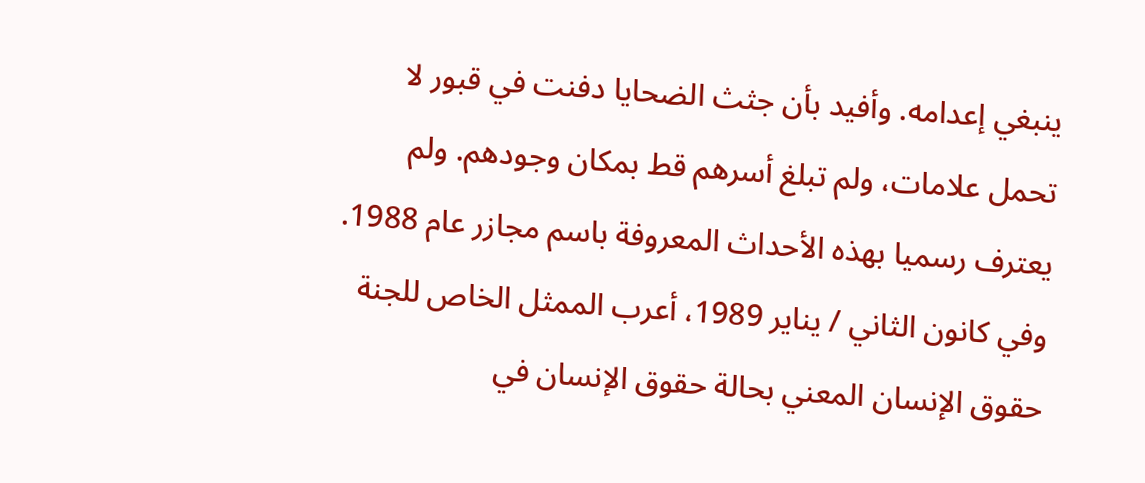ينبغي إعدامه. وأفيد بأن جثث الضحايا دفنت في قبور لا تحمل علامات، ولم تبلغ أسرهم قط بمکان وجودهم. ولم يعترف رسميا بهذه الأحداث المعروفة باسم مجازر عام 1988. وفي کانون الثاني / يناير 1989، أعرب الممثل الخاص للجنة حقوق الإنسان المعني بحالة حقوق الإنسان في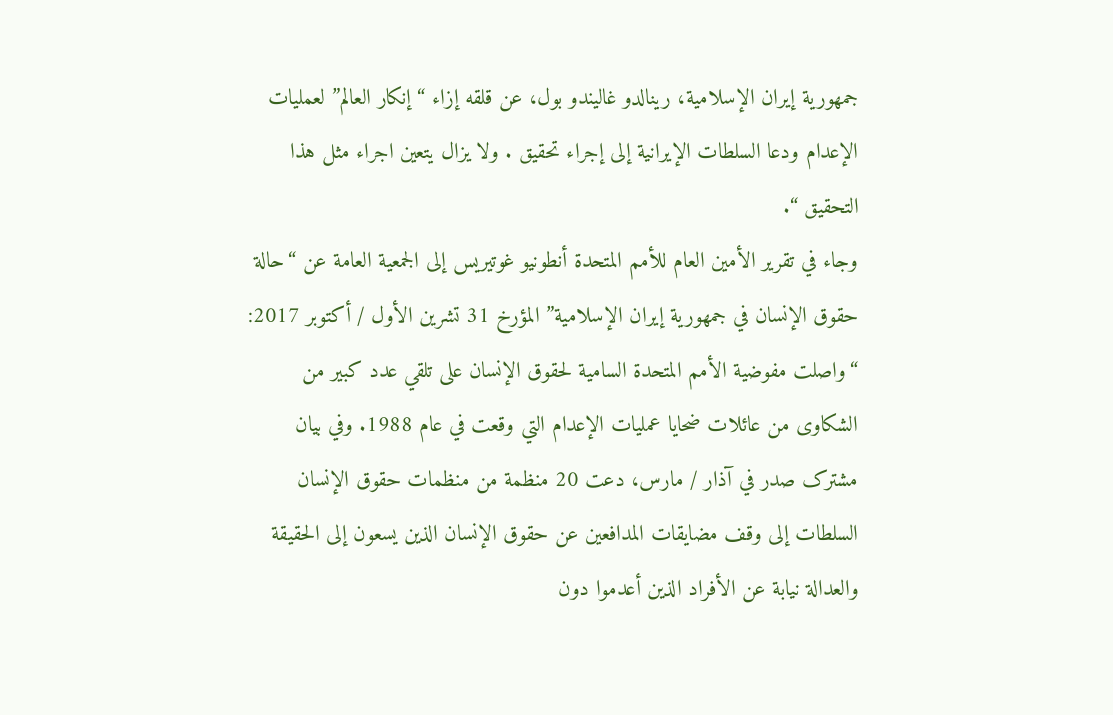جمهورية إيران الإسلامية، رينالدو غاليندو بول، عن قلقه إزاء “إنکار العالم” لعمليات الإعدام ودعا السلطات الإيرانية إلی إجراء تحقيق . ولا يزال يتعين اجراء مثل هذا التحقيق “.
وجاء في تقرير الأمين العام للأمم المتحدة أنطونيو غوتيريس إلی الجمعية العامة عن “حالة حقوق الإنسان في جمهورية إيران الإسلامية” المؤرخ 31 تشرين الأول / أکتوبر 2017: “واصلت مفوضية الأمم المتحدة السامية لحقوق الإنسان علی تلقي عدد کبير من الشکاوی من عائلات ضحايا عمليات الإعدام التي وقعت في عام 1988. وفي بيان مشترک صدر في آذار / مارس، دعت 20 منظمة من منظمات حقوق الإنسان السلطات إلی وقف مضايقات المدافعين عن حقوق الإنسان الذين يسعون إلی الحقيقة والعدالة نيابة عن الأفراد الذين أعدموا دون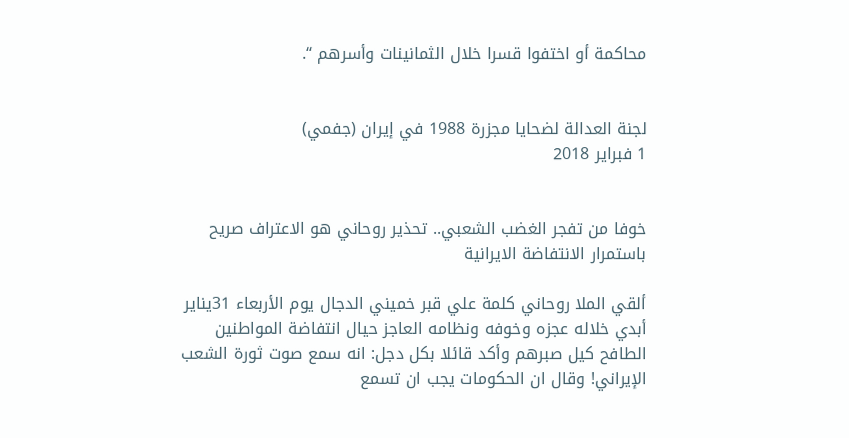محاکمة أو اختفوا قسرا خلال الثمانينات وأسرهم “.


لجنة العدالة لضحايا مجزرة 1988 في إيران (جفمي)
1 فبراير 2018


خوفا من تفجر الغضب الشعبي.. تحذیر روحاني هو الاعتراف صریح باستمرار الانتفاضة‌ الایرانیة

ألقي الملا روحاني‌ کلمة علي قبر خميني الدجال يوم الأربعاء 31يناير أبدي خلاله عجزه وخوفه ونظامه العاجز حيال انتفاضة المواطنين الطافح کيل صبرهم وأکد قائلا بکل دجل: انه سمع صوت ثورة الشعب الإيراني! وقال ان الحکومات يجب ان تسمع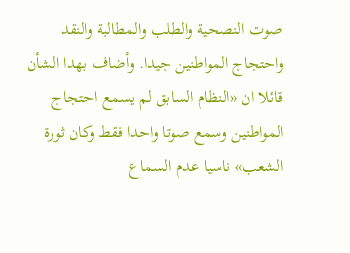صوت النصحية والطلب والمطالبة والنقد واحتجاج المواطنين جيدا. وأضاف بهدا الشأن قائلا ان «النظام السابق لم يسمع احتجاج المواطنين وسمع صوتا واحدا فقط وکان ثورة الشعب» ناسيا عدم السماع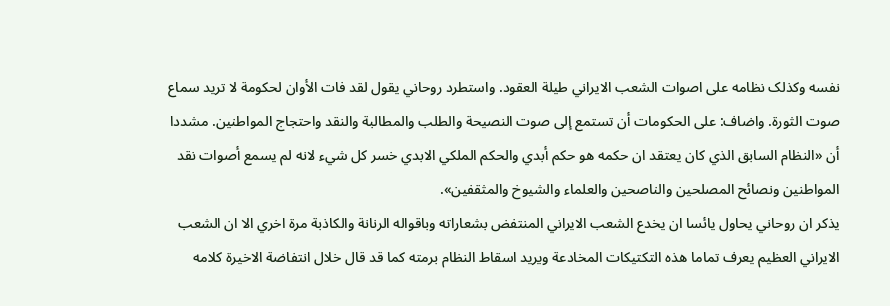نفسه وکذلک نظامه علی اصوات الشعب الايراني طيلة العقود. واستطرد روحاني یقول لقد فات الأوان لحکومة لا تريد سماع صوت الثورة. واضاف: علی الحکومات أن تستمع إلی صوت النصيحة والطلب والمطالبة والنقد واحتجاج المواطنين. مشددا أن «النظام السابق الذي کان يعتقد ان حکمه هو حکم أبدي والحکم الملکي الابدي خسر کل شيء لانه لم يسمع أصوات نقد المواطنين ونصائح المصلحين والناصحين والعلماء والشيوخ والمثقفين».
يذکر ان روحاني يحاول يائسا ان يخدع الشعب الايراني المنتفض بشعاراته وباقواله الرنانة والکاذبة مرة اخري الا ان الشعب الايراني العظيم يعرف تماما هذه التکتيکات المخادعة ويريد اسقاط النظام برمته کما قد قال خلال انتفاضة الاخيرة کلامه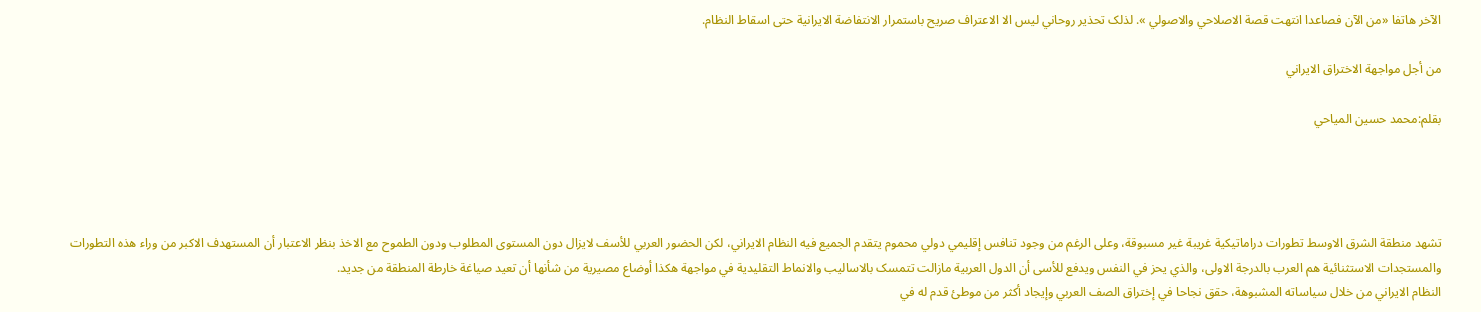الآخر هاتفا «من الآن فصاعدا انتهت قصة الاصلاحي‌ والاصولي ». لذلک تحذیر روحاني‌ لیس الا الاعتراف صریح باستمرار الانتفاضة الایرانیة حتی اسقاط النظام.

من أجل مواجهة الاختراق الايراني

بقلم:محمد حسين المياحي




تشهد منطقة الشرق الاوسط تطورات دراماتيکية غريبة غير مسبوقة، وعلی الرغم من وجود تنافس إقليمي دولي محموم يتقدم الجميع فيه النظام الايراني، لکن الحضور العربي للأسف لايزال دون المستوی المطلوب ودون الطموح مع الاخذ بنظر الاعتبار أن المستهدف الاکبر من وراء هذه التطورات والمستجدات الاستثنائية هم العرب بالدرجة الاولی، والذي يحز في النفس ويدفع للأسی أن الدول العربية مازالت تتمسک بالاساليب والانماط التقليدية في مواجهة هکذا أوضاع مصيرية من شأنها أن تعيد صياغة خارطة المنطقة من جديد.
النظام الايراني من خلال سياساته المشبوهة، حقق نجاحا في إختراق الصف العربي وإيجاد أکثر من موطئ قدم له في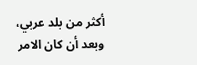أکثر من بلد عربي، وبعد أن کان الامر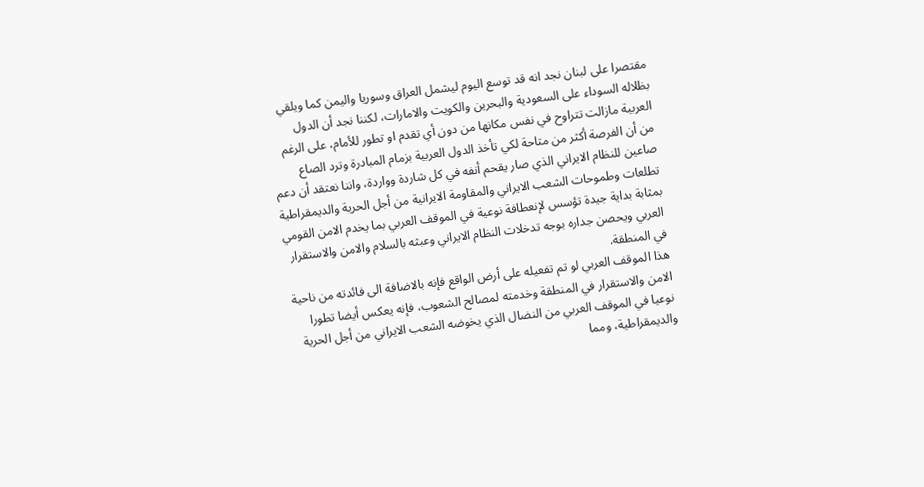مقتصرا علی لبنان نجد انه قد توسع اليوم ليشمل العراق وسوريا واليمن کما ويلقي بظلاله السوداء علی السعودية والبحرين والکويت والامارات، لکننا نجد أن الدول العربية مازالت تتراوح في نفس مکانها من دون أي تقدم او تطور للأمام، علی الرغم من أن الفرصة أکثر من متاحة لکي تأخذ الدول العربية بزمام المبادرة وترد الصاع صاعين للنظام الايراني الذي صار يقحم أنفه في کل شاردة وواردة، واننا نعتقد أن دعم تطلعات وطموحات الشعب الايراني والمقاومة الايرانية من أجل الحرية والديمقراطية بمثابة بداية جيدة تؤسس لإنعطافة نوعية في الموقف العربي بما يخدم الامن القومي العربي ويحصن جداره بوجه تدخلات النظام الايراني وعبثه بالسلام والامن والاستقرار في المنطقة.
هذا الموقف العربي لو تم تفعيله علی أرض الواقع فإنه بالاضافة الی فائدته من ناحية الامن والاستقرار في المنطقة وخدمته لمصالح الشعوب، فإنه يعکس أيضا تطورا نوعيا في الموقف العربي من النضال الذي يخوضه الشعب الايراني من أجل الحرية والديمقراطية، ومما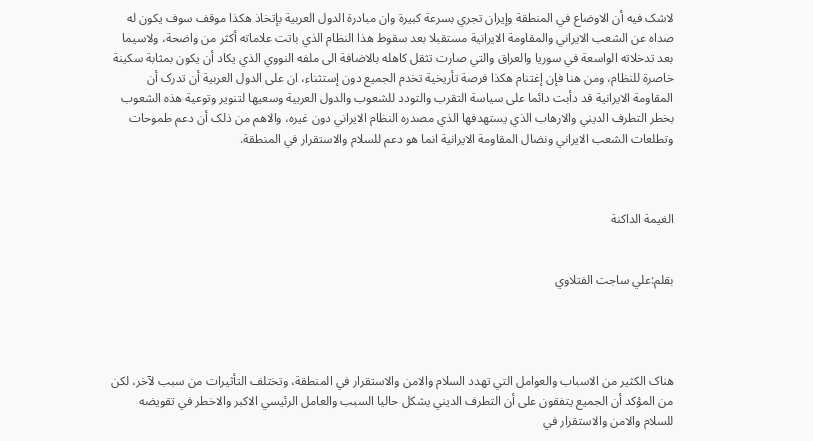لاشک فيه أن الاوضاع في المنطقة وإيران تجري بسرعة کبيرة وان مبادرة الدول العربية بإتخاذ هکذا موقف سوف يکون له صداه عن الشعب الايراني والمقاومة الايرانية مستقبلا بعد سقوط هذا النظام الذي باتت علاماته أکثر من واضحة، ولاسيما بعد تدخلاته الواسعة في سوريا والعراق والتي صارت تثقل کاهله بالاضافة الی ملفه النووي الذي يکاد أن يکون بمثابة سکينة خاصرة للنظام، ومن هنا فإن إغتنام هکذا فرصة تأريخية تخدم الجميع دون إستثناء، ان علی الدول العربية أن تدرک أن المقاومة الايرانية قد دأبت دائما علی سياسة التقرب والتودد للشعوب والدول العربية وسعيها لتنوير وتوعية هذه الشعوب بخطر التطرف الديني والارهاب الذي يستهدفها الذي مصدره النظام الايراني دون غيره، والاهم من ذلک أن دعم طموحات وتطلعات الشعب الايراني ونضال المقاومة الايرانية انما هو دعم للسلام والاستقرار في المنطقة.



الغيمة الداکنة


بقلم:علي ساجت الفتلاوي




هناک الکثير من الاسباب والعوامل التي تهدد السلام والامن والاستقرار في المنطقة، وتختلف التأثيرات من سبب لآخر، لکن من المؤکد أن الجميع يتفقون علی أن التطرف الديني يشکل حاليا السبب والعامل الرئيسي الاکبر والاخطر في تقويضه للسلام والامن والاستقرار في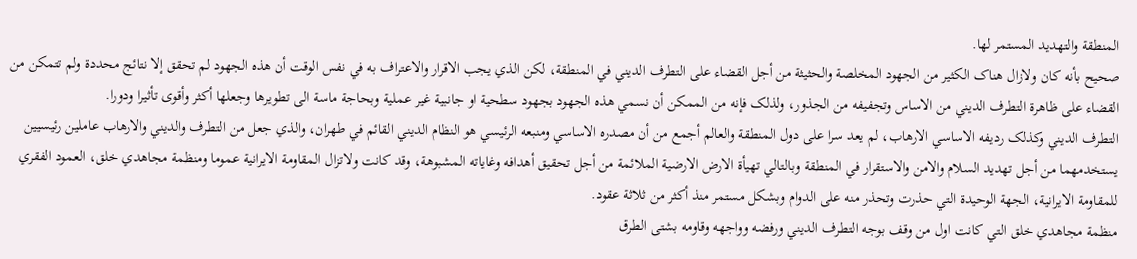المنطقة والتهديد المستمر لها.
صحيح بأنه کان ولازال هناک الکثير من الجهود المخلصة والحثيثة من أجل القضاء علی التطرف الديني في المنطقة، لکن الذي يجب الاقرار والاعتراف به في نفس الوقت أن هذه الجهود لم تحقق إلا نتائج محددة ولم تتمکن من القضاء علی ظاهرة التطرف الديني من الاساس وتجفيفه من الجذور، ولذلک فإنه من الممکن أن نسمي هذه الجهود بجهود سطحية او جانبية غير عملية وبحاجة ماسة الی تطويرها وجعلها أکثر وأقوی تأثيرا ودورا.
التطرف الديني وکذلک رديفه الاساسي الارهاب، لم يعد سرا علی دول المنطقة والعالم أجمع من أن مصدره الاساسي ومنبعه الرئيسي هو النظام الديني القائم في طهران، والذي جعل من التطرف والديني والارهاب عاملين رئيسيين يستخدمهما من أجل تهديد السلام والامن والاستقرار في المنطقة وبالتالي تهيأة الارض الارضية الملائمة من أجل تحقيق أهدافه وغاياته المشبوهة، وقد کانت ولاتزال المقاومة الايرانية عموما ومنظمة مجاهدي خلق، العمود الفقري للمقاومة الايرانية، الجهة الوحيدة التي حذرت وتحذر منه علی الدوام وبشکل مستمر منذ أکثر من ثلاثة عقود.
منظمة مجاهدي خلق التي کانت اول من وقف بوجه التطرف الديني ورفضه وواجهه وقاومه بشتی الطرق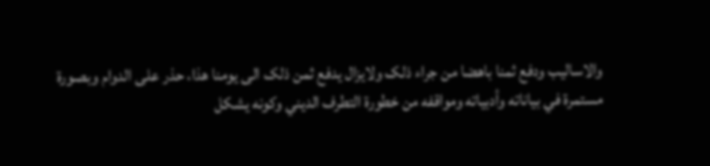والاساليب ودفع ثمنا باهضا من جراء ذلک ولايزال يدفع ثمن ذلک الی يومنا هذا، حذر علی الدوام وبصورة مستمرة في بياناته وأدبياته ومواقفه من خطورة التطرف الديني وکونه يشکل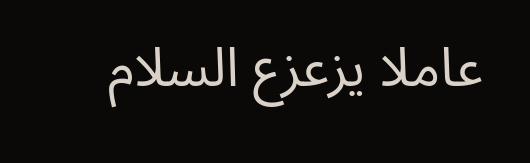عاملا يزعزع السلام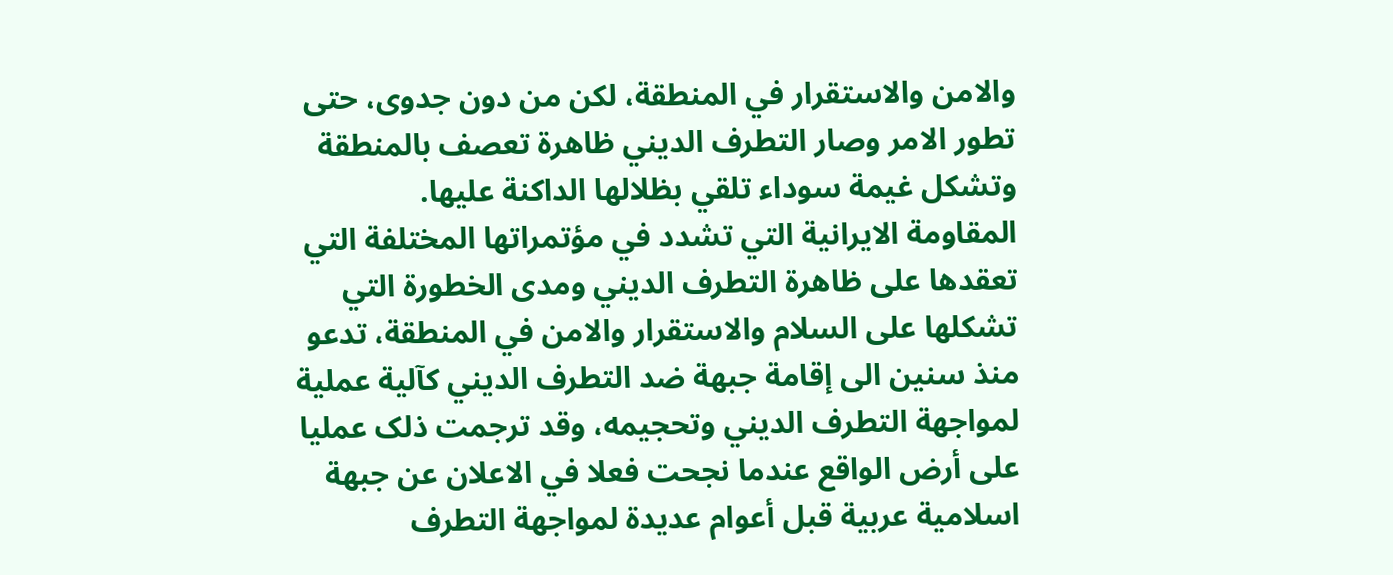والامن والاستقرار في المنطقة، لکن من دون جدوی، حتی تطور الامر وصار التطرف الديني ظاهرة تعصف بالمنطقة وتشکل غيمة سوداء تلقي بظلالها الداکنة عليها.
المقاومة الايرانية التي تشدد في مؤتمراتها المختلفة التي تعقدها علی ظاهرة التطرف الديني ومدی الخطورة التي تشکلها علی السلام والاستقرار والامن في المنطقة، تدعو منذ سنين الی إقامة جبهة ضد التطرف الديني کآلية عملية لمواجهة التطرف الديني وتحجيمه، وقد ترجمت ذلک عمليا علی أرض الواقع عندما نجحت فعلا في الاعلان عن جبهة اسلامية عربية قبل أعوام عديدة لمواجهة التطرف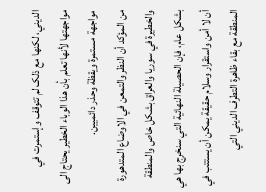الديني، لکنها مع ذلک لم تتوقف وإستمرت في مواجهتها لأنها تعلم بأن هذا الوباء الخطير يحتاج الی مواجهة مستمرة ويقظة وحذر دائميين.
من المؤکد أن النظر والتمعن في الاوضاع المتدهورة والخطيرة في سوريا والعراق بشکل خاص والمنطقة بشکل عام، فإن الحصيلة النهائية التي سنخرج بها هي أن لا أمن واستقرار وسلام حقيقة يمکن أن يستتب في المنطقة مع بقاء ظاهرة التطرف الديني التي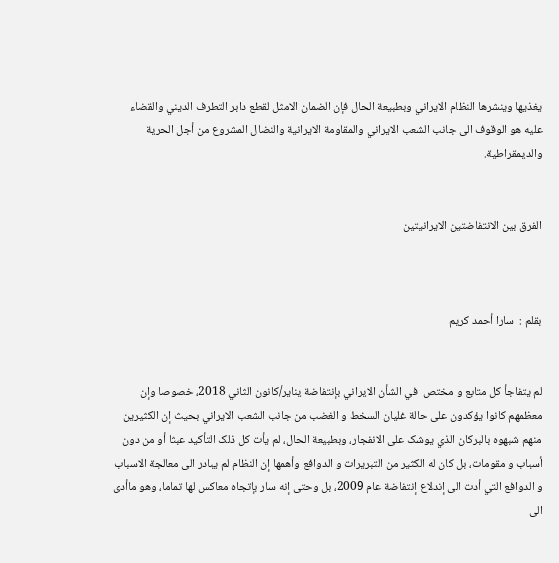يغذيها وينشرها النظام الايراني وبطبيعة الحال فإن الضمان الامثل لقطع دابر التطرف الديني والقضاء عليه هو الوقوف الی جانب الشعب الايراني والمقاومة الايرانية والنضال المشروع من أجل الحرية والديمقراطية.


الفرق بين الانتفاضتين الايرانيتين



بقلم :  سارا أحمد کريم


لم يتفاجأ کل متابع و مختص  في الشأن الايراني بإنتفاضة يناير/کانون الثاني 2018، خصوصا وإن معظمهم کانوا يؤکدون علی حالة غليان السخط و الغضب من جانب الشعب الايراني بحيث إن الکثيرين منهم شبهوه بالبرکان الذي يوشک علی الانفجار، وبطبيعة الحال، لم يأت کل ذلک التأکيد عبثا أو من دون أسباب و مقومات، بل کان له الکثير من التبريرات و الدوافع وأهمها إن النظام لم يبادر الی معالجة الاسباب و الدوافع التي أدت الی إندلاع إنتفاضة عام 2009، بل وحتی إنه سار بإتجاه معاکس لها تماما، وهو ماأدی الی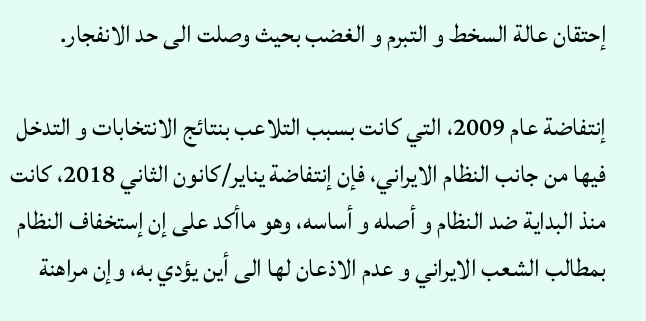إحتقان عالة السخط و التبرم و الغضب بحيث وصلت الی حد الانفجار.

إنتفاضة عام 2009، التي کانت بسبب التلاعب بنتائج الانتخابات و التدخل فيها من جانب النظام الايراني، فإن إنتفاضة يناير/کانون الثاني 2018، کانت منذ البداية ضد النظام و أصله و أساسه، وهو ماأکد علی إن إستخفاف النظام بمطالب الشعب الايراني و عدم الاذعان لها الی أين يؤدي به، وإن مراهنة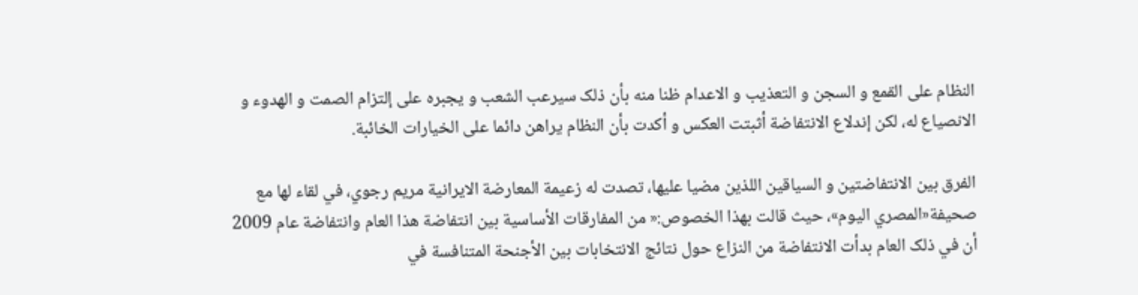النظام علی القمع و السجن و التعذيب و الاعدام ظنا منه بأن ذلک سيرعب الشعب و يجبره علی إلتزام الصمت و الهدوء و الانصياع له، لکن إندلاع الانتفاضة أثبتت العکس و أکدت بأن النظام يراهن دائما علی الخيارات الخائبة.

الفرق بين الانتفاضتين و السياقين اللذين مضيا عليها، تصدت له زعيمة المعارضة الايرانية مريم رجوي، في لقاء لها مع صحيفة«المصري اليوم»، حيث قالت بهذا الخصوص:« من المفارقات الأساسية بين انتفاضة هذا العام وانتفاضة عام 2009 أن في ذلک العام بدأت الانتفاضة من النزاع حول نتائج الانتخابات بين الأجنحة المتنافسة في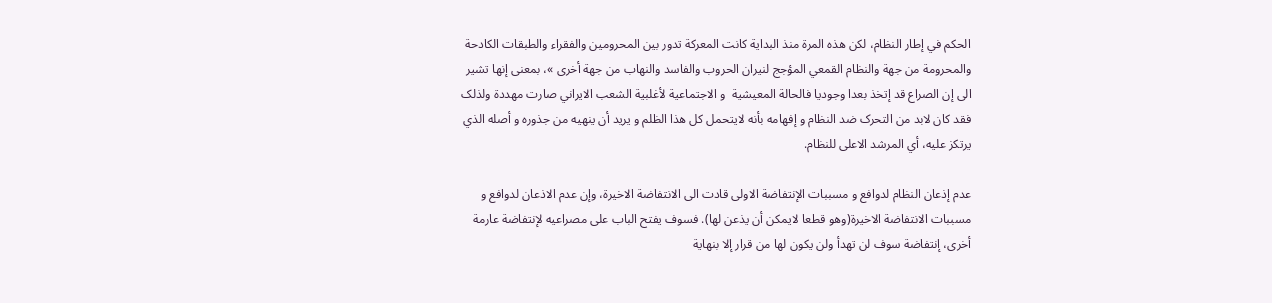الحکم في إطار النظام، لکن هذه المرة منذ البداية کانت المعرکة تدور بين المحرومين والفقراء والطبقات الکادحة والمحرومة من جهة والنظام القمعي المؤجج لنيران الحروب والفاسد والنهاب من جهة أخری »، بمعنی إنها تشير الی إن الصراع قد إتخذ بعدا وجوديا فالحالة المعيشية  و الاجتماعية لأغلبية الشعب الايراني صارت مهددة ولذلک فقد کان لابد من التحرک ضد النظام و إفهامه بأنه لايتحمل کل هذا الظلم و يريد أن ينهيه من جذوره و أصله الذي يرتکز عليه، أي المرشد الاعلی للنظام.

عدم إذعان النظام لدوافع و مسببات الإنتفاضة الاولی قادت الی الانتفاضة الاخيرة، وإن عدم الاذعان لدوافع و مسببات الانتفاضة الاخيرة(وهو قطعا لايمکن أن يذعن لها). فسوف يفتح الباب علی مصراعيه لإنتفاضة عارمة أخری، إنتفاضة سوف لن تهدأ ولن يکون لها من قرار إلا بنهاية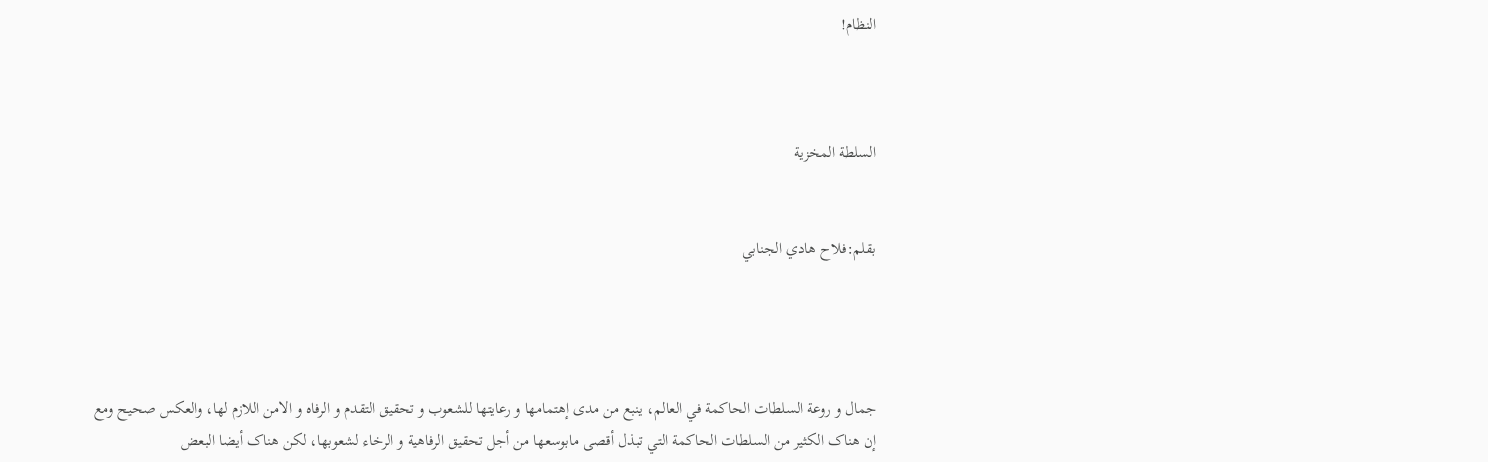النظام!



السلطة المخزية


بقلم:فلاح هادي الجنابي




جمال و روعة السلطات الحاکمة في العالم، ينبع من مدی إهتمامها و رعايتها للشعوب و تحقيق التقدم و الرفاه و الامن اللازم لها، والعکس صحيح ومع إن هناک الکثير من السلطات الحاکمة التي تبذل أقصی مابوسعها من أجل تحقيق الرفاهية و الرخاء لشعوبها، لکن هناک أيضا البعض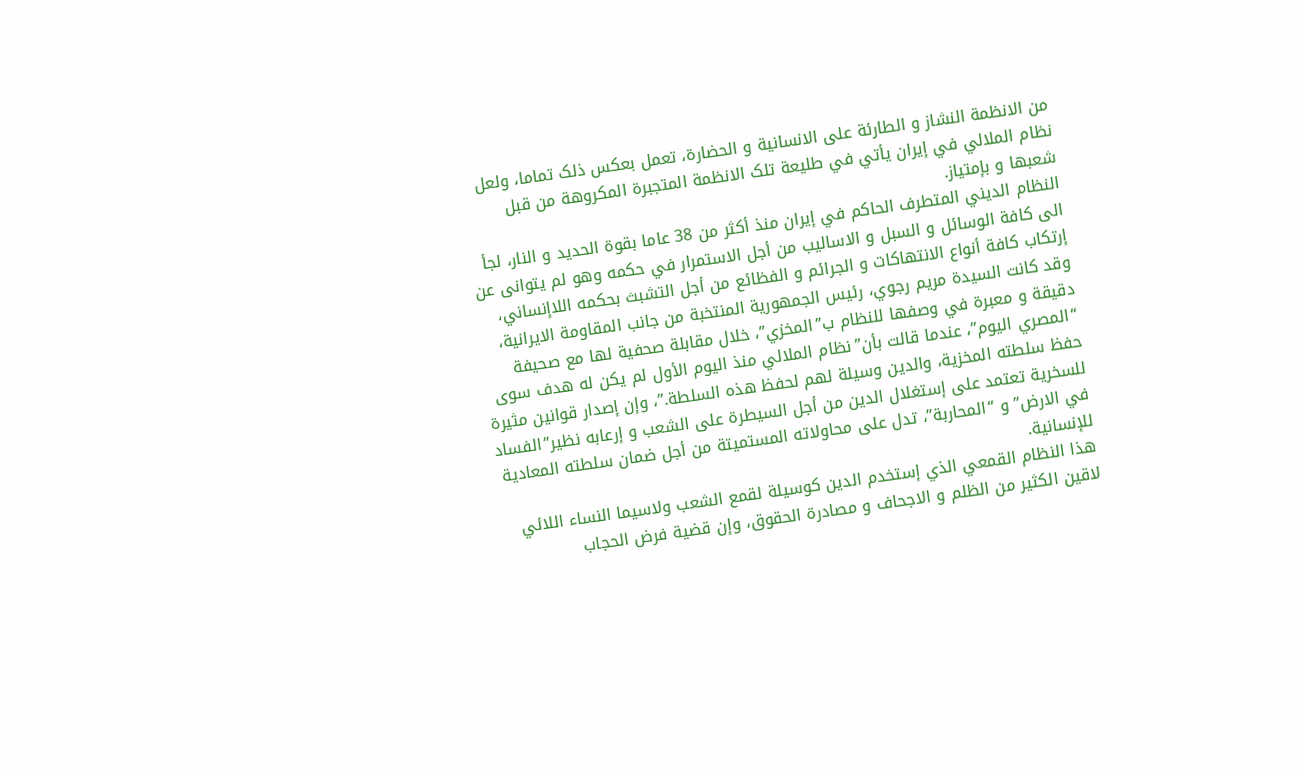من الانظمة النشاز و الطارئة علی الانسانية و الحضارة، تعمل بعکس ذلک تماما، ولعل نظام الملالي في إيران يأتي في طليعة تلک الانظمة المتجبرة المکروهة من قبل شعبها و بإمتياز.
النظام الديني المتطرف الحاکم في إيران منذ أکثر من 38 عاما بقوة الحديد و النار، لجأ الی کافة الوسائل و السبل و الاساليب من أجل الاستمرار في حکمه وهو لم يتوانی عن إرتکاب کافة أنواع الانتهاکات و الجرائم و الفظائع من أجل التشبث بحکمه اللاإنساني، وقد کانت السيدة مريم رجوي، رئيس الجمهورية المنتخبة من جانب المقاومة الايرانية، دقيقة و معبرة في وصفها للنظام ب”المخزي”، خلال مقابلة صحفية لها مع صحيفة “المصري اليوم”، عندما قالت بأن”نظام الملالي منذ اليوم الأول لم يکن له هدف سوی حفظ سلطته المخزية، والدين وسيلة لهم لحفظ هذه السلطة.”، وإن إصدار قوانين مثيرة للسخرية تعتمد علی إستغلال الدين من أجل السيطرة علی الشعب و إرعابه نظير”الفساد في الارض” و “المحاربة”، تدل علی محاولاته المستميتة من أجل ضمان سلطته المعادية للإنسانية.
هذا النظام القمعي الذي إستخدم الدين کوسيلة لقمع الشعب ولاسيما النساء اللائي لاقين الکثير من الظلم و الاجحاف و مصادرة الحقوق، وإن قضية فرض الحجاب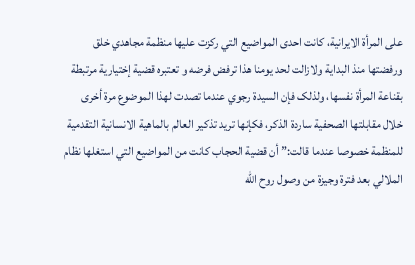علی المرأة الايرانية، کانت احدی المواضيع التي رکزت عليها منظمة مجاهدي خلق ورفضتها منذ البداية ولازالت لحد يومنا هذا ترفض فرضه و تعتبره قضية إختيارية مرتبطة بقناعة المرأة نفسها، ولذلک فإن السيدة رجوي عندما تصدت لهذا الموضوع مرة أخری خلال مقابلتها الصحفية ساردة الذکر، فکإنها تريد تذکير العالم بالماهية الانسانية التقدمية للمنظمة خصوصا عندما قالت:” أن قضية الحجاب کانت من المواضيع التي استغلها نظام الملالي بعد فترة وجيزة من وصول روح الله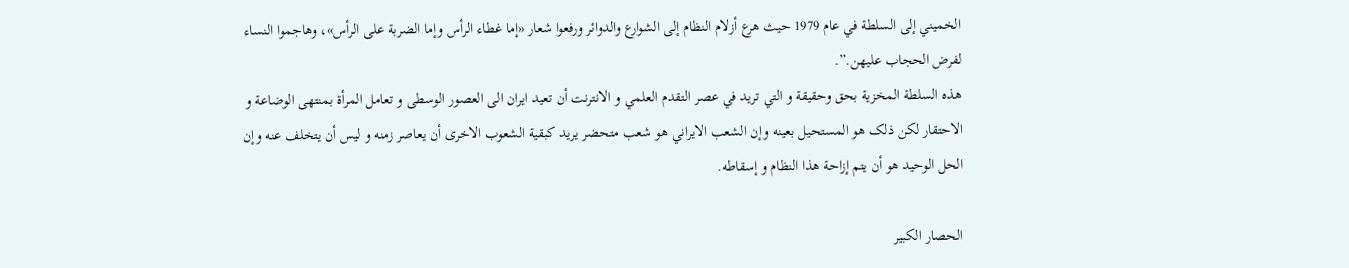الخميني إلی السلطة في عام 1979 حيث هرع أزلام النظام إلی الشوارع والدوائر ورفعوا شعار «إما غطاء الرأس وإما الضربة علی الرأس»، وهاجموا النساء لفرض الحجاب عليهن.”.
هذه السلطة المخزية بحق وحقيقة و التي تريد في عصر التقدم العلمي و الانترنت أن تعيد ايران الی العصور الوسطی و تعامل المرأة بمنتهی الوضاعة و الاحتقار لکن ذلک هو المستحيل بعينه وإن الشعب الايراني هو شعب متحضر يريد کبقية الشعوب الاخری أن يعاصر زمنه و ليس أن يتخلف عنه وإن الحل الوحيد هو أن يتم إزاحة هذا النظام و إسقاطه.

الحصار الکبير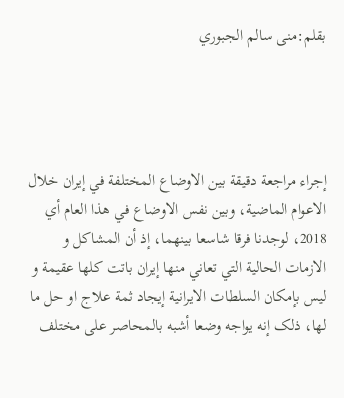بقلم:منی سالم الجبوري




إجراء مراجعة دقيقة بين الاوضاع المختلفة في إيران خلال الاعوام الماضية، وبين نفس الاوضاع في هذا العام أي 2018، لوجدنا فرقا شاسعا بينهما، إذ أن المشاکل و الازمات الحالية التي تعاني منها إيران باتت کلها عقيمة و ليس بإمکان السلطات الايرانية إيجاد ثمة علاج او حل ما لها، ذلک إنه يواجه وضعا أشبه بالمحاصر علی مختلف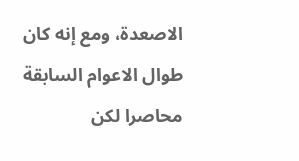الاصعدة، ومع إنه کان طوال الاعوام السابقة محاصرا لکن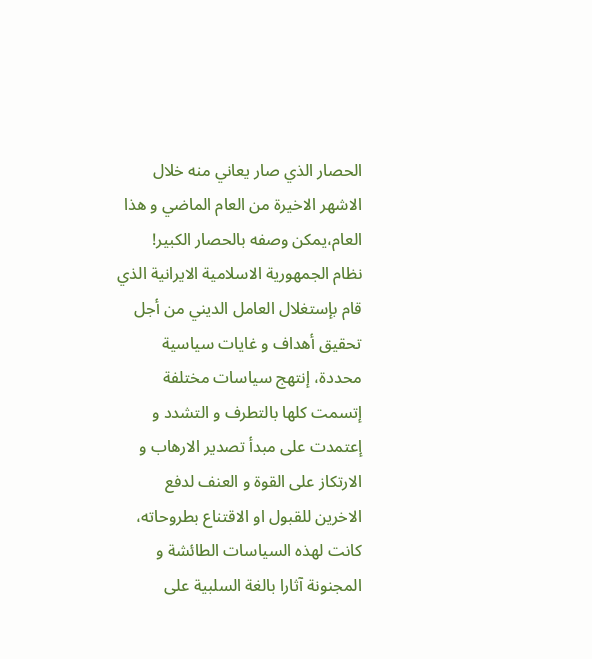الحصار الذي صار يعاني منه خلال الاشهر الاخيرة من العام الماضي و هذا العام،يمکن وصفه بالحصار الکبير!
نظام الجمهورية الاسلامية الايرانية الذي قام بإستغلال العامل الديني من أجل تحقيق أهداف و غايات سياسية محددة، إنتهج سياسات مختلفة إتسمت کلها بالتطرف و التشدد و إعتمدت علی مبدأ تصدير الارهاب و الارتکاز علی القوة و العنف لدفع الاخرين للقبول او الاقتناع بطروحاته، کانت لهذه السياسات الطائشة و المجنونة آثارا بالغة السلبية علی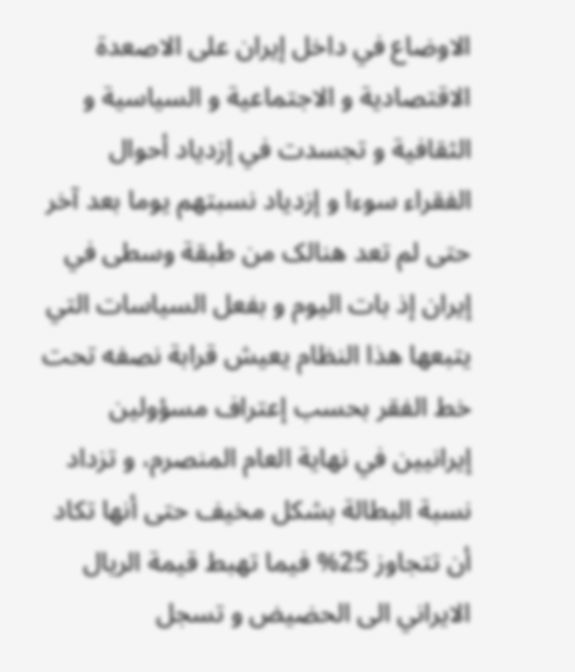الاوضاع في داخل إيران علی الاصعدة الاقتصادية و الاجتماعية و السياسية و الثقافية و تجسدت في إزدياد أحوال الفقراء سوءا و إزدياد نسبتهم يوما بعد آخر حتی لم تعد هنالک من طبقة وسطی في إيران إذ بات اليوم و بفعل السياسات التي يتبعها هذا النظام يعيش قرابة نصفه تحت خط الفقر بحسب إعتراف مسؤولين إيرانيين في نهاية العام المنصرم، و تزداد نسبة البطالة بشکل مخيف حتی أنها تکاد أن تتجاوز 25% فيما تهبط قيمة الريال الايراني الی الحضيض و تسجل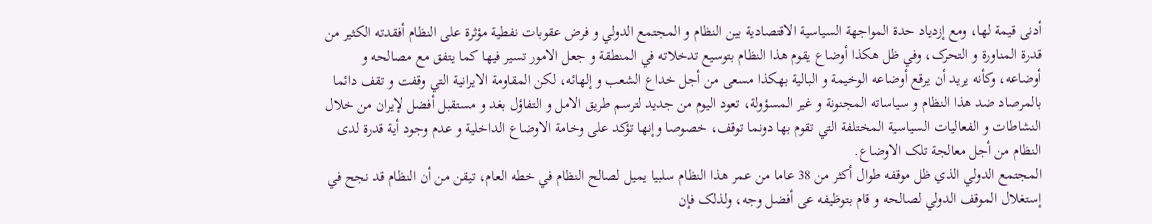أدنی قيمة لها، ومع إزدياد حدة المواجهة السياسية الاقتصادية بين النظام و المجتمع الدولي و فرض عقوبات نفطية مؤثرة علی النظام أفقدته الکثير من قدرة المناورة و التحرک، وفي ظل هکذا أوضاع يقوم هذا النظام بتوسيع تدخلاته في المنطقة و جعل الامور تسير فيها کما يتفق مع مصالحه و أوضاعه، وکأنه يريد أن يرقع أوضاعه الوخيمة و البالية بهکذا مسعی من أجل خداع الشعب و إلهائه، لکن المقاومة الايرانية التي وقفت و تقف دائما بالمرصاد ضد هذا النظام و سياساته المجنونة و غير المسؤولة، تعود اليوم من جديد لترسم طريق الامل و التفاؤل بغد و مستقبل أفضل لإيران من خلال النشاطات و الفعاليات السياسية المختلفة التي تقوم بها دونما توقف، خصوصا وإنها تؤکد علی وخامة الاوضاع الداخلية و عدم وجود أية قدرة لدی النظام من أجل معالجة تلک الاوضاع.
المجتمع الدولي الذي ظل موقفه طوال أکثر من 38 عاما من عمر هذا النظام سلبيا يميل لصالح النظام في خطه العام، تيقن من أن النظام قد نجح في إستغلال الموقف الدولي لصالحه و قام بتوظيفه عی أفضل وجه، ولذلک فإن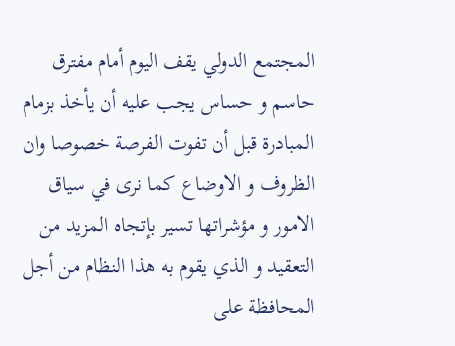المجتمع الدولي يقف اليوم أمام مفترق حاسم و حساس يجب عليه أن يأخذ بزمام المبادرة قبل أن تفوت الفرصة خصوصا وان الظروف و الاوضاع کما نری في سياق الامور و مؤشراتها تسير بإتجاه المزيد من التعقيد و الذي يقوم به هذا النظام من أجل المحافظة علی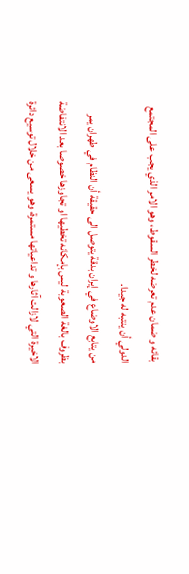بقائه و ضمان عدم تعرضه لخطر السقوط، وهو الامر الذي يجب علی المجتمع الدولي أن ينتبه له جيدا.
من يتابع الاوضاع في إيران بدقة يتوصل الی حقيقة أن النظام في طهران يمر بظروف بالغة الصعوبة ليس بإمکانه تخطيها او تجاوزها خصوصا بعد الانتفاضة الاخيرة التي لازالت آثارها و تداعياتها مستمرة، وهو يسعی من خلال توسيع دائرة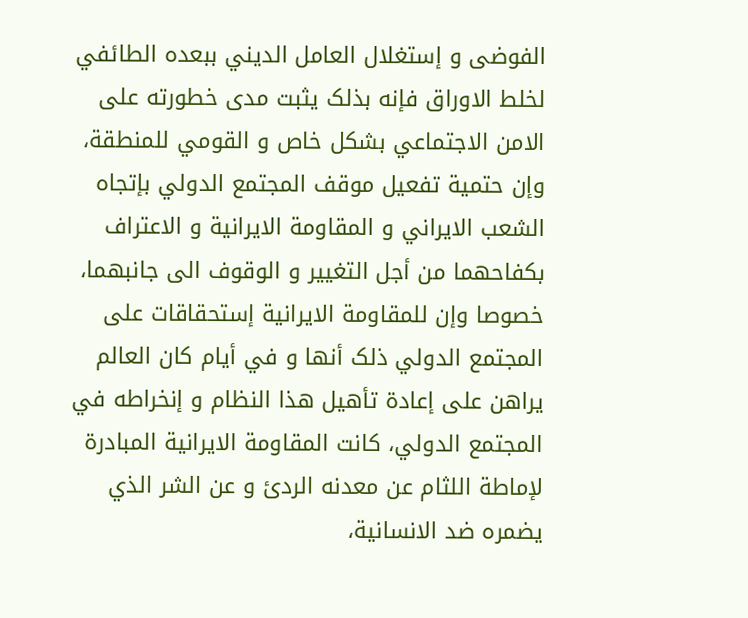الفوضی و إستغلال العامل الديني ببعده الطائفي لخلط الاوراق فإنه بذلک يثبت مدی خطورته علی الامن الاجتماعي بشکل خاص و القومي للمنطقة، وإن حتمية تفعيل موقف المجتمع الدولي بإتجاه الشعب الايراني و المقاومة الايرانية و الاعتراف بکفاحهما من أجل التغيير و الوقوف الی جانبهما، خصوصا وإن للمقاومة الايرانية إستحقاقات علی المجتمع الدولي ذلک أنها و في أيام کان العالم يراهن علی إعادة تأهيل هذا النظام و إنخراطه في المجتمع الدولي، کانت المقاومة الايرانية المبادرة لإماطة اللثام عن معدنه الردئ و عن الشر الذي يضمره ضد الانسانية،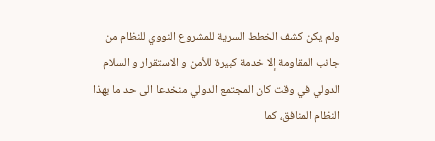ولم يکن کشف الخطط السرية للمشروع النووي للنظام من جانب المقاومة إلا خدمة کبيرة للأمن و الاستقرار و السلام الدولي في وقت کان المجتمع الدولي منخدعا الی حد ما بهذا النظام المنافق، کما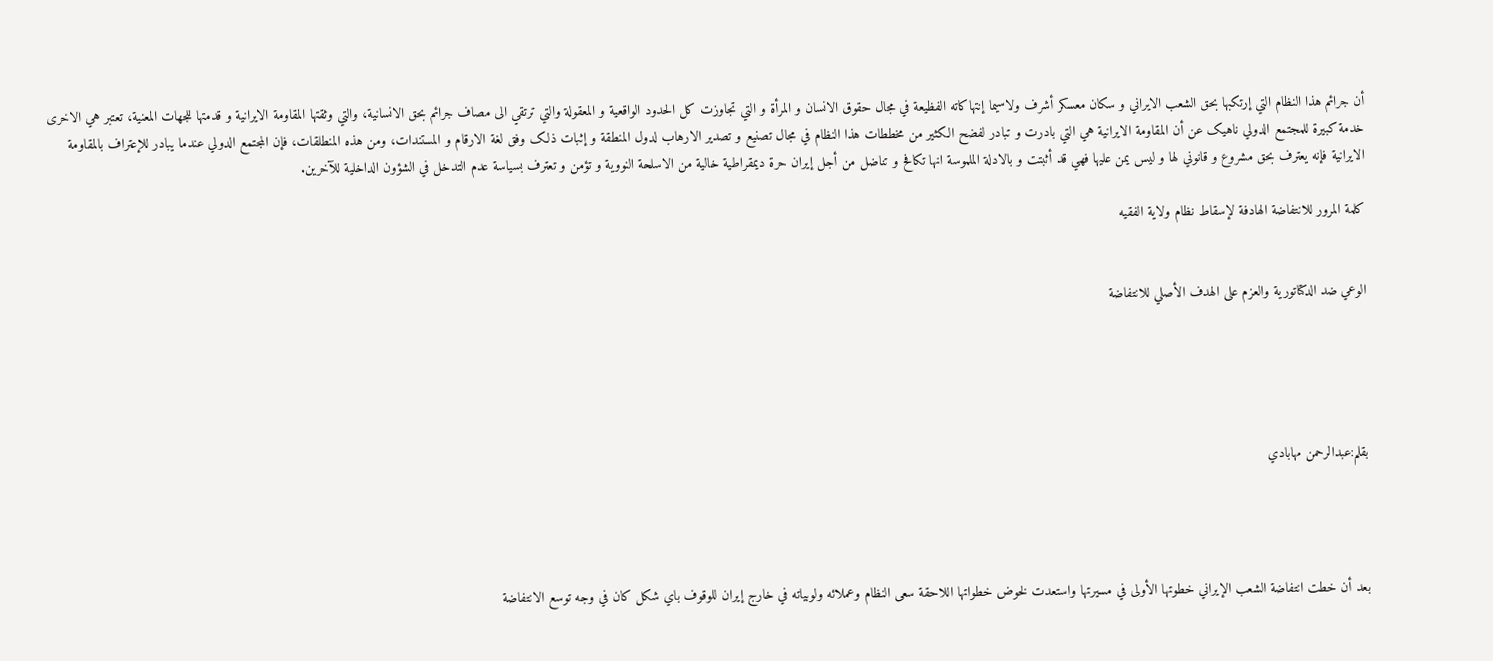أن جرائم هذا النظام التي إرتکبها بحق الشعب الايراني و سکان معسکر أشرف ولاسيما إنتهاکاته الفظيعة في مجال حقوق الانسان و المرأة و التي تجاوزت کل الحدود الواقعية و المعقولة والتي ترتقي الی مصاف جرائم بحق الانسانية، والتي وثقتها المقاومة الايرانية و قدمتها للجهات المعنية، تعتبر هي الاخری خدمة کبيرة للمجتمع الدولي ناهيک عن أن المقاومة الايرانية هي التي بادرت و تبادر لفضح الکثير من مخططات هذا النظام في مجال تصنيع و تصدير الارهاب لدول المنطقة و إثبات ذلک وفق لغة الارقام و المستندات، ومن هذه المنطلقات، فإن المجتمع الدولي عندما يبادر للإعتراف بالمقاومة الايرانية فإنه يعترف بحق مشروع و قانوني لها و ليس يمن عليها فهي قد أثبتت و بالادلة الملموسة انها تکافح و تناضل من أجل إيران حرة ديمقراطية خالية من الاسلحة النووية و تؤمن و تعترف بسياسة عدم التدخل في الشؤون الداخلية للآخرين.

کلمة المرور للانتفاضة الهادفة لإسقاط نظام ولایة الفقیه


الوعي ضد الدکتاتورية والعزم علی الهدف الأصلي للانتفاضة





بقلم:عبدالرحمن مهابادي




بعد أن خطت انتفاضة الشعب الإیراني خطوتها الأولی في مسيرتها واستعدت لخوض خطواتها اللاحقة سعی النظام وعملائه ولوبياته في خارج إیران للوقوف باي شکل کان في وجه توسع الانتفاضة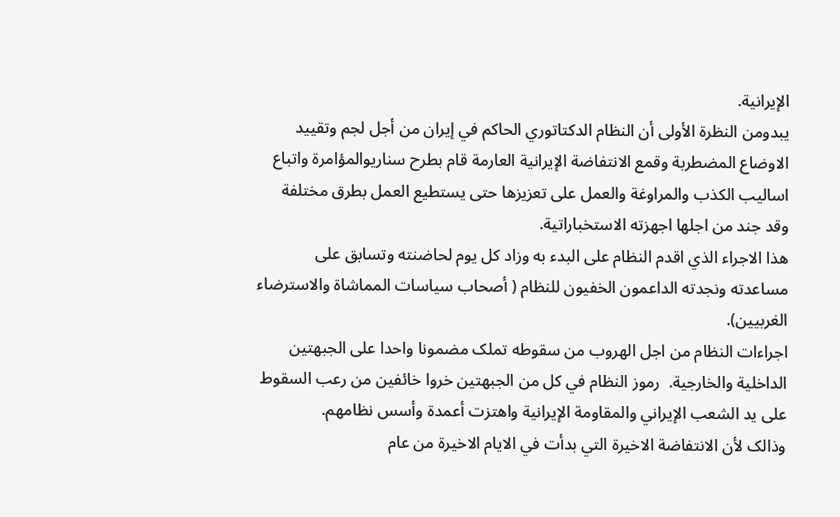الإیرانية.
يبدومن النظرة الأولی أن النظام الدکتاتوري الحاکم في إیران من أجل لجم وتقييد الاوضاع المضطربة وقمع الانتفاضة الإیرانية العارمة قام بطرح سناريوالمؤامرة واتباع اساليب الکذب والمراوغة والعمل علی تعزيزها حتی يستطيع العمل بطرق مختلفة وقد جند من اجلها اجهزته الاستخباراتية.
هذا الاجراء الذي اقدم النظام علی البدء به وزاد کل يوم لحاضنته وتسابق علی مساعدته ونجدته الداعمون الخفيون للنظام ( أصحاب سياسات المماشاة والاسترضاء الغربيين).
اجراءات النظام من اجل الهروب من سقوطه تملک مضمونا واحدا علی الجبهتين الداخلية والخارجية.  رموز النظام في کل من الجبهتين خروا خائفين من رعب السقوط علی يد الشعب الإیراني والمقاومة الإیرانية واهتزت أعمدة وأسس نظامهم.
وذالک لأن الانتفاضة الاخيرة التي بدأت في الايام الاخيرة من عام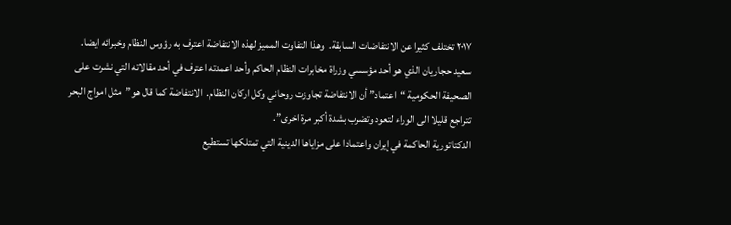٢٠١٧ تختلف کثيرا عن الانتفاضات السابقة.  وهذا التفاوت المميز لهذه الانتفاضة اعترف به رؤوس النظام وخبرائه ايضا.
سعيد حجاريان الذي هو أحد مؤسسي وزراة مخابرات النظام الحاکم وأحد اعمدته اعترف في أحد مقالاته التي نشرت علی الصحيفة الحکومية “اعتماد” أن الانتفاضة تجاوزت روحاني وکل ارکان النظام.  الانتفاضة کما قال هو”مثل امواج البحر تتراجع قليلا الی الوراء لتعود وتضرب بشدة أکبر مرة اخری”.
الدکتاتورية الحاکمة في إیران واعتمادا علی مزاياها الدينية التي تمتلکها تستطيع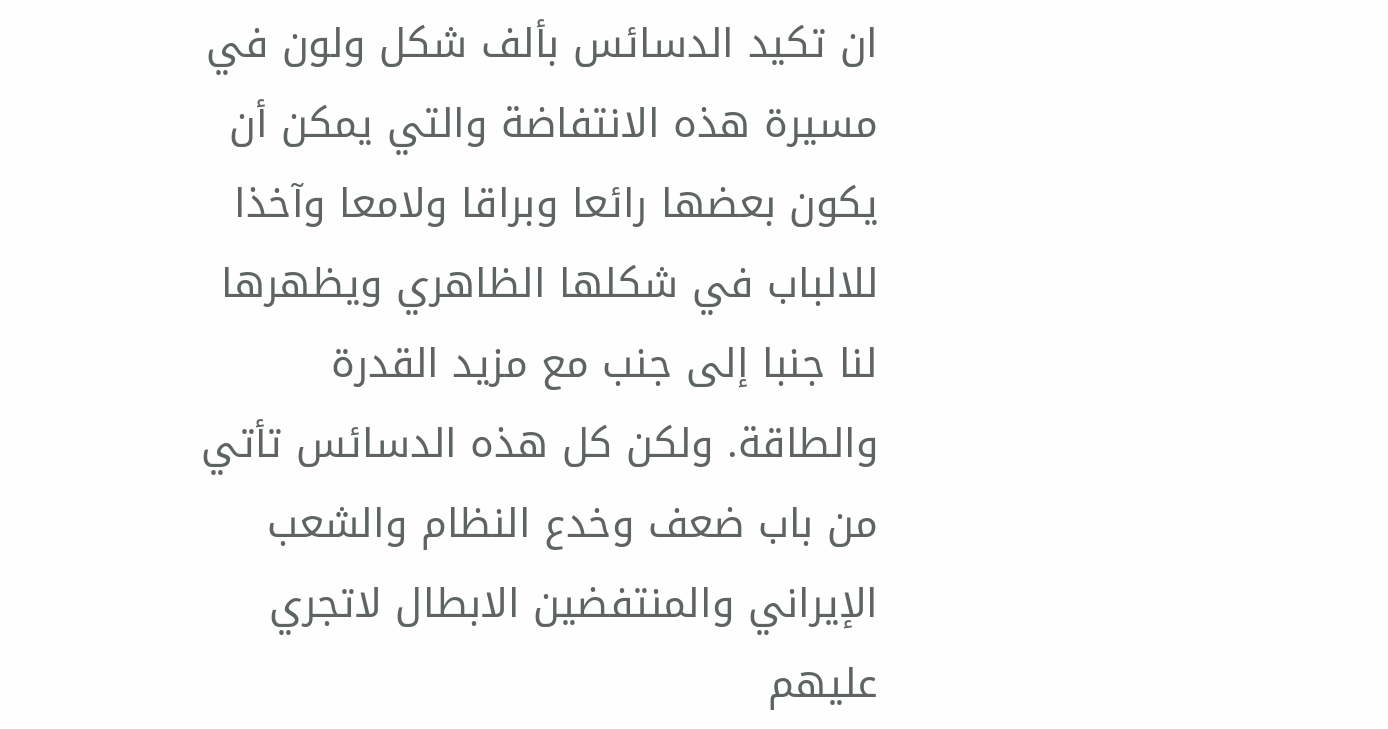ان تکيد الدسائس بألف شکل ولون في مسيرة هذه الانتفاضة والتي يمکن أن يکون بعضها رائعا وبراقا ولامعا وآخذا للالباب في شکلها الظاهري ويظهرها لنا جنبا إلی جنب مع مزيد القدرة والطاقة. ولکن کل هذه الدسائس تأتي من باب ضعف وخدع النظام والشعب الإیراني والمنتفضين الابطال لاتجري عليهم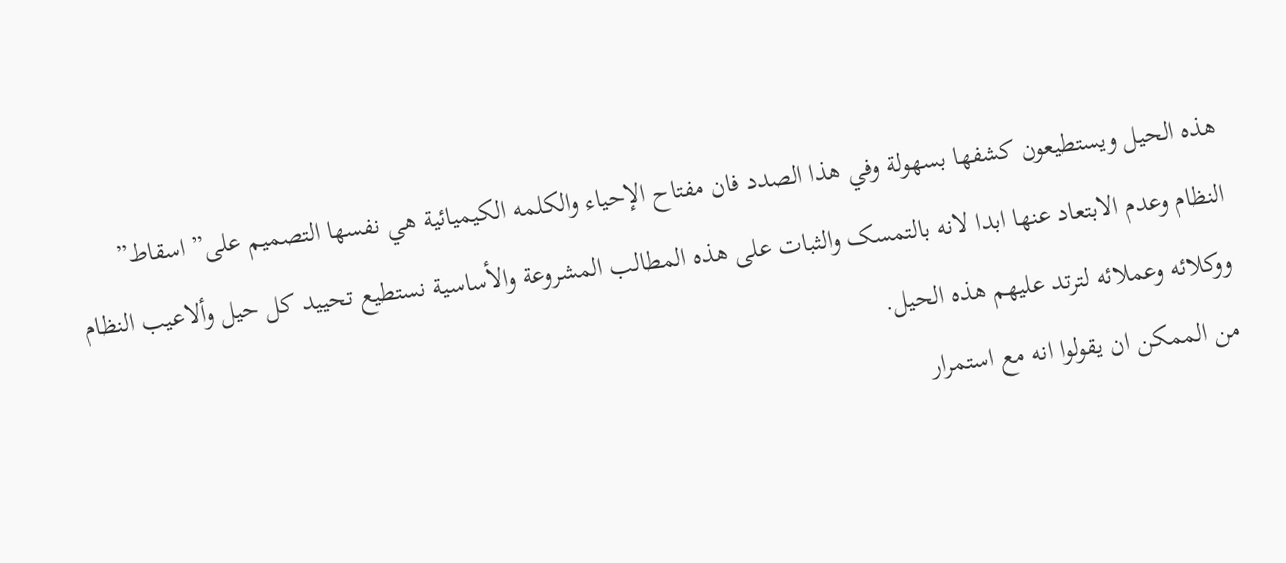هذه الحيل ويستطيعون کشفها بسهولة وفي هذا الصدد فان مفتاح الإحياء والکلمه الکيميائية هي نفسها التصميم علی” اسقاط” النظام وعدم الابتعاد عنها ابدا لانه بالتمسک والثبات علی هذه المطالب المشروعة والأساسية نستطيع تحييد کل حيل وألاعيب النظام ووکلائه وعملائه لترتد عليهم هذه الحيل.
من الممکن ان يقولوا انه مع استمرار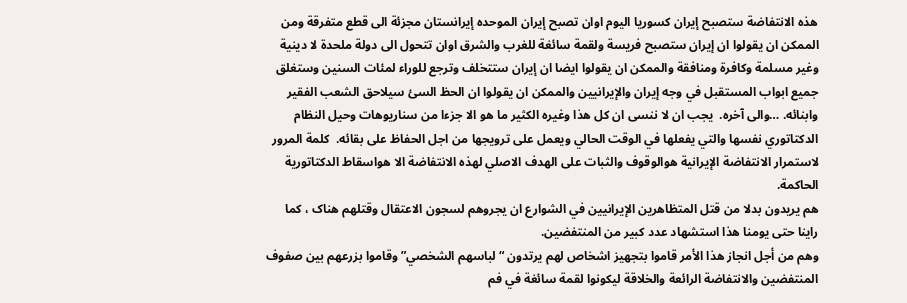هذه الانتفاضة ستصبح إیران کسوريا اليوم اوان تصبح إیران الموحده إیرانستان مجزئة الی قطع متفرقة ومن الممکن ان يقولوا ان إیران ستصبح فريسة ولقمة سائغة للغرب والشرق اوان تتحول الی دولة ملحدة لا دينية وغير مسلمة وکافرة ومنافقة والممکن ان يقولوا ايضا ان إیران ستتخلف وترجع للوراء لمئات السنين وستغلق جميع ابواب المستقبل في وجه إیران والإیرانيين والممکن ان يقولوا ان الحظ السئ سيلاحق الشعب الفقير وابنائه. …والی آخره.  يجب ان لا ننسی ان کل هذا وغيره الکثير ما هو الا جزءا من سناريوهات وحيل النظام الدکتاتوري نفسها والتي يفعلها في الوقت الحالي ويعمل علی ترويجها من اجل الحفاظ علی بقائه.  کلمة المرور لاستمرار الانتفاضة الإیرانية هوالوقوف والثبات علی الهدف الاصلي لهذه الانتفاضة الا هواسقاط الدکتاتورية الحاکمة.
هم يريدون بدلا من قتل المتظاهرين الإیرانيین في الشوارع ان يجروهم لسجون الاعتقال وقتلهم هناک ، کما راينا حتی يومنا هذا استشهاد عدد کبير من المنتفضين.
وهم من أجل انجاز هذا الأمر قاموا بتجهيز اشخاص لهم يرتدون “لباسهم الشخصي” وقاموا بزرعهم بين صفوف المنتفضين والانتفاضة الرائعة والخلاقة لیکونوا لقمة سائغة في فم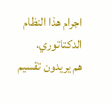اجرام هذا النظام الدکتاتوري.
هم يريدون تقسيم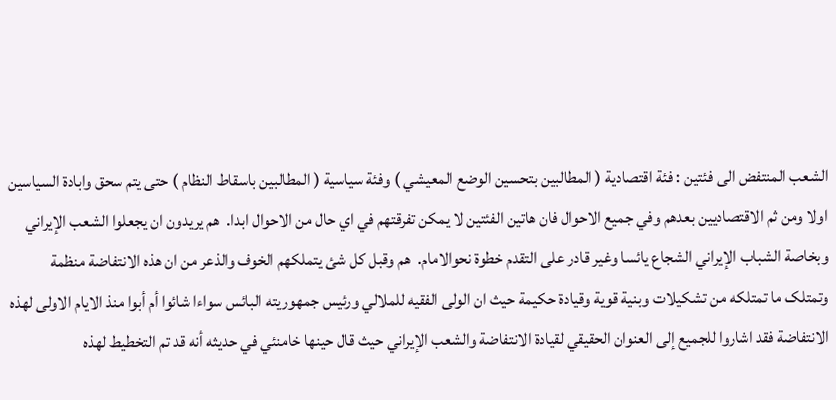الشعب المنتفض الی فئتين : فئة اقتصادية ( المطالبين بتحسين الوضع المعيشي ) وفئة سياسية ( المطالبين باسقاط النظام ) حتی يتم سحق وابادة السياسين اولا ومن ثم الاقتصاديين بعدهم وفي جميع الاحوال فان هاتین الفئتين لا يمکن تفرقتهم في اي حال من الاحوال ابدا.  هم يريدون ان يجعلوا الشعب الإیراني وبخاصة الشباب الإیراني الشجاع يائسا وغير قادر علی التقدم خطوة نحوالامام.  هم وقبل کل شئ يتملکهم الخوف والذعر من ان هذه الانتفاضة منظمة وتمتلک ما تمتلکه من تشکيلات وبنية قوية وقيادة حکيمة حيث ان الولی الفقيه للملالي ورئيس جمهوريته البائس سواءا شائوا أم أبوا منذ الايام الاولی لهذه الانتفاضة فقد اشاروا للجميع إلی العنوان الحقيقي لقيادة الانتفاضة والشعب الإیراني حيث قال حينها خامنئي في حديثه أنه قد تم التخطيط لهذه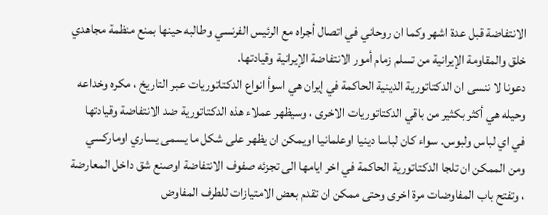الانتفاضة قبل عدة اشهر وکما ان روحاني في اتصال أجراه مع الرئيس الفرنسي وطالبه حينها بمنع منظمة مجاهدي خلق والمقاومة الإیرانية من تسلم زمام أمور الانتفاضة الإیرانية وقيادتها.
دعونا لا ننسی ان الدکتاتورية الدينية الحاکمة في إیران هي اسوأ انواع الدکتاتوريات عبر التاريخ ، مکره وخداعه وحيله هي أکثر بکثير من باقي الدکتاتوريات الاخری ، وسيظهر عملاء هذه الدکتاتورية ضد الانتفاضة وقيادتها في اي لباس ولبوس. سواء کان لباسا دينيا اوعلمانيا اويمکن ان يظهر علی شکل ما يسمی يساري اومارکسي ومن الممکن ان تلجا الدکتاتورية الحاکمة في اخر ايامها الی تجزئه صفوف الانتفاضة اوصنع شق داخل المعارضة ، وتفتح باب المفاوضات مرة اخری وحتی ممکن ان تقدم بعض الامتيازات للطرف المفاوض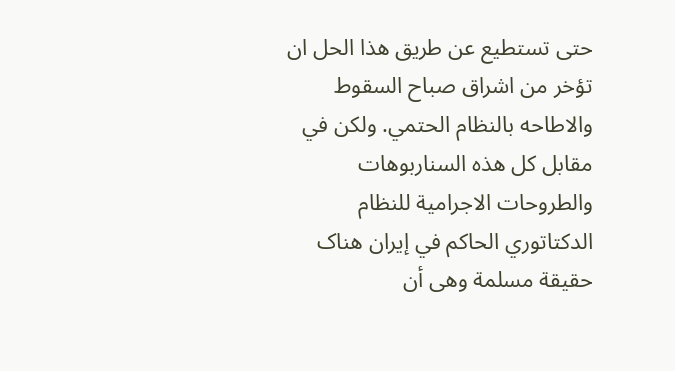حتی تستطيع عن طريق هذا الحل ان تؤخر من اشراق صباح السقوط والاطاحه بالنظام الحتمي. ولکن في مقابل کل هذه السناربوهات والطروحات الاجرامیة للنظام الدکتاتوري الحاکم في إیران هناک حقيقة مسلمة وهی أن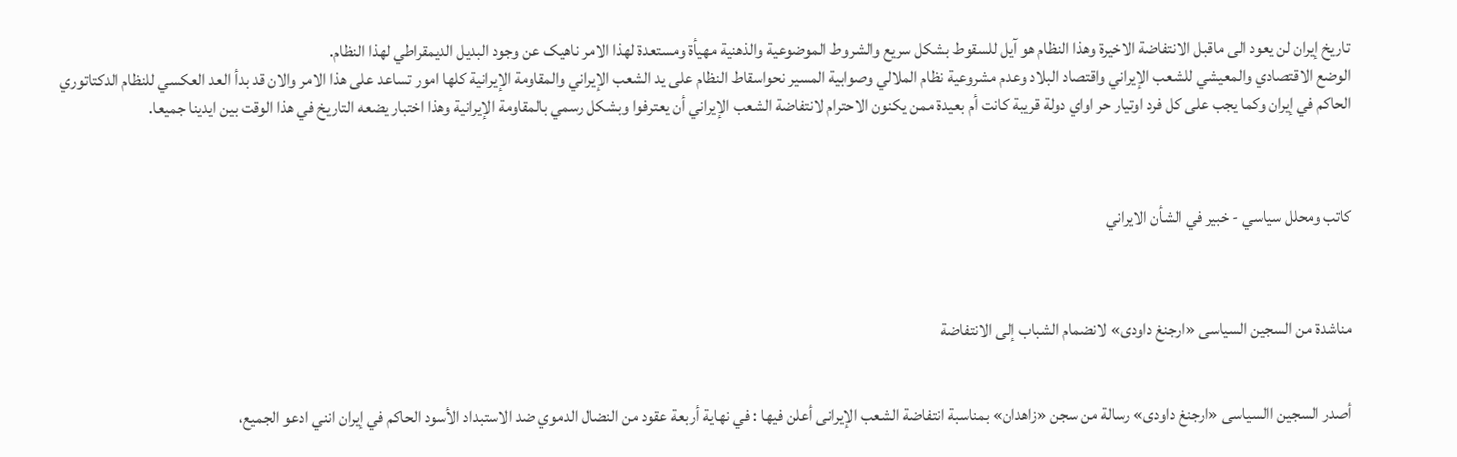تاريخ إیران لن يعود الی ماقبل الانتفاضة الاخيرة وهذا النظام هو آيل للسقوط بشکل سريع والشروط الموضوعية والذهنية مهيأة ومستعدة لهذا الامر ناهيک عن وجود البديل الديمقراطي لهذا النظام.
الوضع الاقتصادي والمعيشي للشعب الإیراني واقتصاد البلاد وعدم مشروعیة نظام الملالي وصوابية المسير نحواسقاط النظام علی يد الشعب الإیراني والمقاومة الإیرانية کلها امور تساعد علی هذا الامر والان قد بدأ العد العکسي للنظام الدکتاتوري الحاکم في إیران وکما يجب علی کل فرد اوتيار حر اواي دولة قريبة کانت أم بعيدة ممن يکنون الاحترام لانتفاضة الشعب الإیراني أن يعترفوا وبشکل رسمي بالمقاومة الإیرانية وهذا اختبار يضعه التاريخ في هذا الوقت بين ايدينا جميعا.



کاتب ومحلل سياسي ‌‌- خبير في الشأن الايراني



مناشدة من السجین السیاسی «ارجنغ داودی» لانضمام الشباب إلی الانتفاضة


أصدر السجین االسیاسی «ارجنغ داودی» رسالة من سجن «زاهدان» بمناسبة انتفاضة الشعب الإیرانی أعلن فيها : في نهاية أربعة عقود من النضال الدموي ضد الاستبداد الأسود الحاکم في إیران انني ادعو الجميع،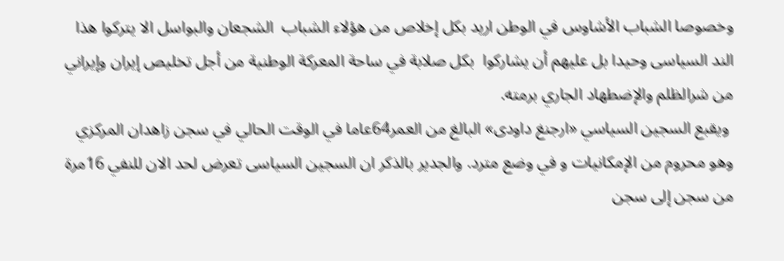وخصوصا الشباب الأشاوس في الوطن ارید بکل إخلاص من هؤلاء الشباب  الشجعان والبواسل الا یترکوا هذا الند السیاسی وحیدا بل علیهم أن یشارکوا  بکل صلابة في ساحة المعرکة الوطنیة من أجل تخلیص إیران وإیراني من شرالظلم والإضطهاد الجاري برمته.
 ویقبع السجین السیاسي «ارجنغ داودی» البالغ من العمر64عاما في الوقت الحالي في سجن زاهدان المرکزي وهو محروم من الإمکانیات و في وضع مترد. والجدیر بالذکر ان السجین السیاسی تعرض لحد الان للنفي 16مرة من سجن إلی سجن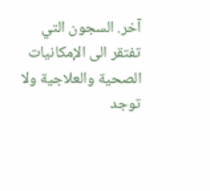آخر. السجون التي تفتقر الی الإمکانیات الصحیة والعلاجیة ولا توجد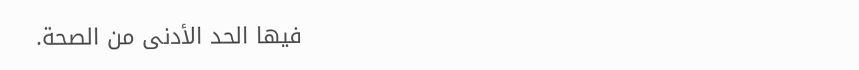فيها الحد الأدنی من الصحة.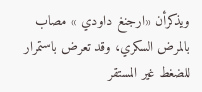ویذکرأن «ارجنغ داودي » مصاب بالمرض السکري، وقد تعرض باستمرار للضغط غير المستقر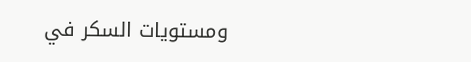ومستويات السکر في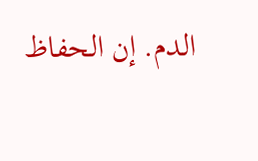الدم. إن الحفاظ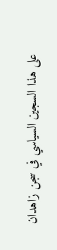علی هذا السجين السياسي في سجن زاهدان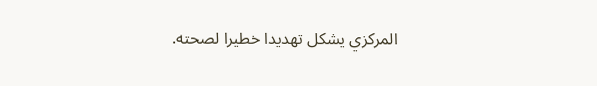المرکزي يشکل تهديدا خطيرا لصحته.